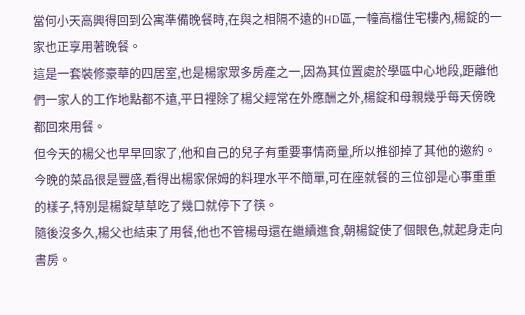當何小天高興得回到公寓準備晚餐時,在與之相隔不遠的HD區,一幢高檔住宅樓內,楊錠的一家也正享用著晚餐。
這是一套裝修豪華的四居室,也是楊家眾多房產之一,因為其位置處於學區中心地段,距離他們一家人的工作地點都不遠,平日裡除了楊父經常在外應酬之外,楊錠和母親幾乎每天傍晚都回來用餐。
但今天的楊父也早早回家了,他和自己的兒子有重要事情商量,所以推卻掉了其他的邀約。
今晚的菜品很是豐盛,看得出楊家保姆的料理水平不簡單,可在座就餐的三位卻是心事重重的樣子,特別是楊錠草草吃了幾口就停下了筷。
隨後沒多久,楊父也結束了用餐,他也不管楊母還在繼續進食,朝楊錠使了個眼色,就起身走向書房。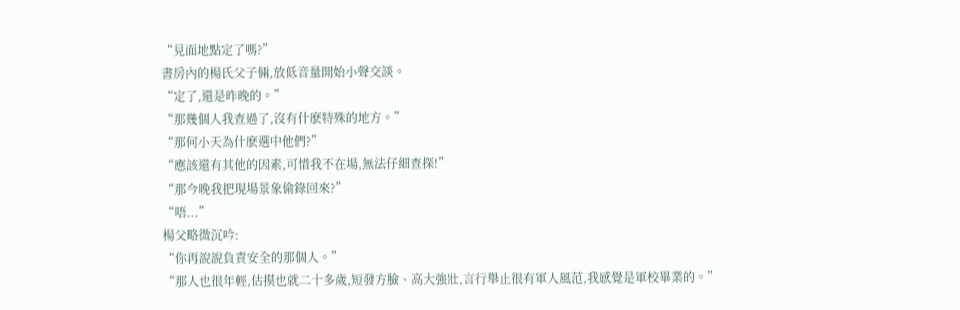“見面地點定了嗎?”
書房內的楊氏父子倆,放低音量開始小聲交談。
“定了,還是昨晚的。”
“那幾個人我查過了,沒有什麽特殊的地方。”
“那何小天為什麽選中他們?”
“應該還有其他的因素,可惜我不在場,無法仔細查探!”
“那今晚我把現場景象偷錄回來?”
“唔...”
楊父略微沉吟:
“你再說說負責安全的那個人。”
“那人也很年輕,估摸也就二十多歲,短發方臉、高大強壯,言行舉止很有軍人風范,我感覺是軍校畢業的。”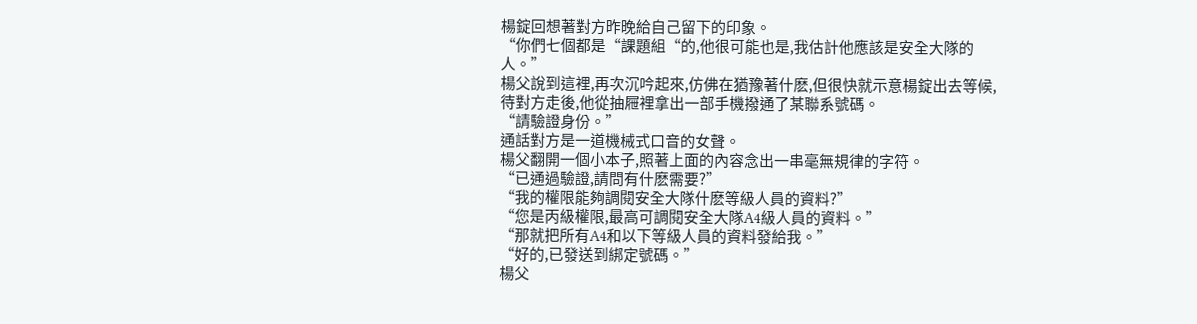楊錠回想著對方昨晚給自己留下的印象。
“你們七個都是“課題組“的,他很可能也是,我估計他應該是安全大隊的人。”
楊父說到這裡,再次沉吟起來,仿佛在猶豫著什麽,但很快就示意楊錠出去等候,待對方走後,他從抽屜裡拿出一部手機撥通了某聯系號碼。
“請驗證身份。”
通話對方是一道機械式口音的女聲。
楊父翻開一個小本子,照著上面的內容念出一串毫無規律的字符。
“已通過驗證,請問有什麽需要?”
“我的權限能夠調閱安全大隊什麽等級人員的資料?”
“您是丙級權限,最高可調閱安全大隊A4級人員的資料。”
“那就把所有A4和以下等級人員的資料發給我。”
“好的,已發送到綁定號碼。”
楊父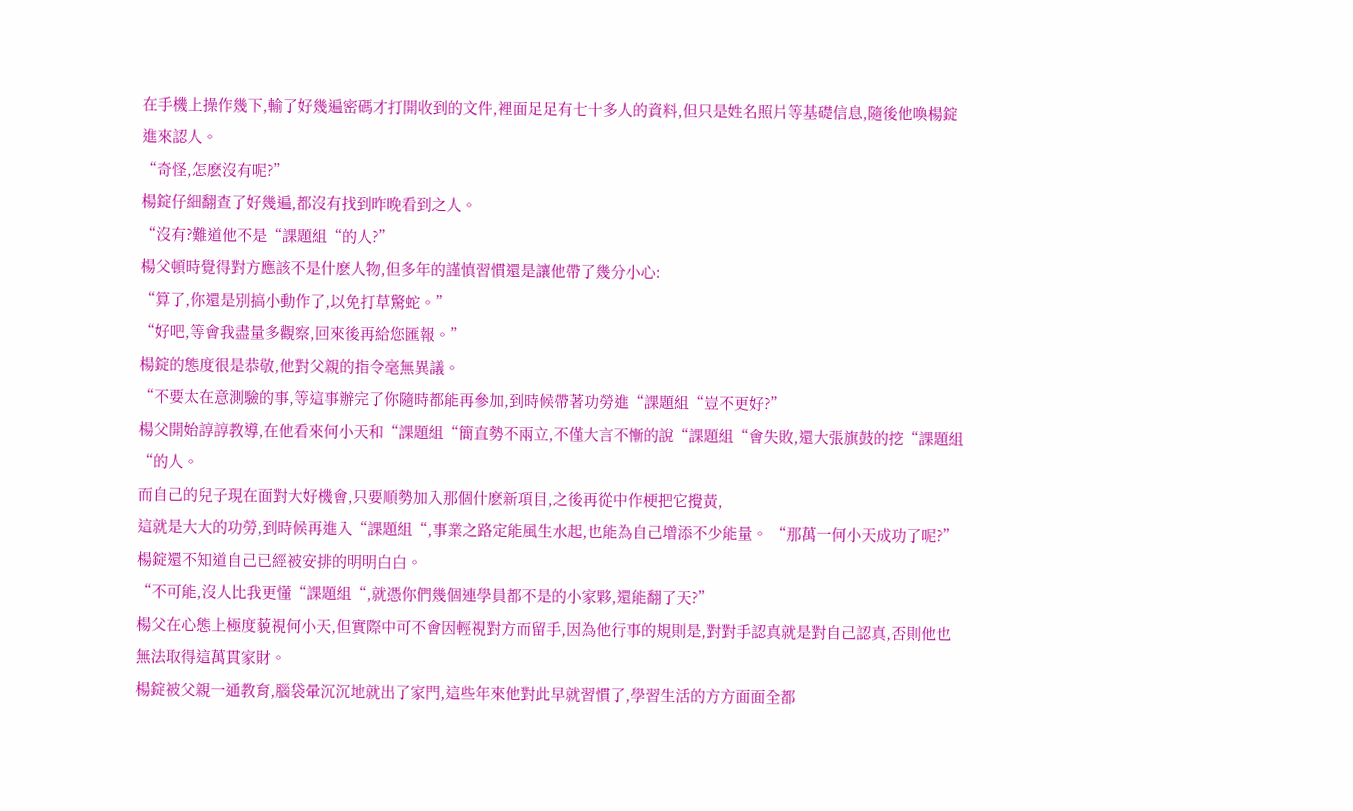在手機上操作幾下,輸了好幾遍密碼才打開收到的文件,裡面足足有七十多人的資料,但只是姓名照片等基礎信息,隨後他喚楊錠進來認人。
“奇怪,怎麽沒有呢?”
楊錠仔細翻查了好幾遍,都沒有找到昨晚看到之人。
“沒有?難道他不是“課題組“的人?”
楊父頓時覺得對方應該不是什麽人物,但多年的謹慎習慣還是讓他帶了幾分小心:
“算了,你還是別搞小動作了,以免打草驚蛇。”
“好吧,等會我盡量多觀察,回來後再給您匯報。”
楊錠的態度很是恭敬,他對父親的指令毫無異議。
“不要太在意測驗的事,等這事辦完了你隨時都能再參加,到時候帶著功勞進“課題組“豈不更好?”
楊父開始諄諄教導,在他看來何小天和“課題組“簡直勢不兩立,不僅大言不慚的說“課題組“會失敗,還大張旗鼓的挖“課題組“的人。
而自己的兒子現在面對大好機會,只要順勢加入那個什麽新項目,之後再從中作梗把它攪黃,
這就是大大的功勞,到時候再進入“課題組“,事業之路定能風生水起,也能為自己增添不少能量。 “那萬一何小天成功了呢?”
楊錠還不知道自己已經被安排的明明白白。
“不可能,沒人比我更懂“課題組“,就憑你們幾個連學員都不是的小家夥,還能翻了天?”
楊父在心態上極度藐視何小天,但實際中可不會因輕視對方而留手,因為他行事的規則是,對對手認真就是對自己認真,否則他也無法取得這萬貫家財。
楊錠被父親一通教育,腦袋暈沉沉地就出了家門,這些年來他對此早就習慣了,學習生活的方方面面全都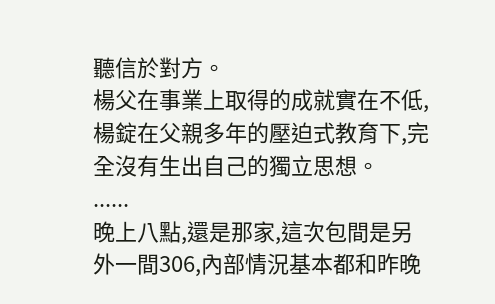聽信於對方。
楊父在事業上取得的成就實在不低,楊錠在父親多年的壓迫式教育下,完全沒有生出自己的獨立思想。
......
晚上八點,還是那家,這次包間是另外一間306,內部情況基本都和昨晚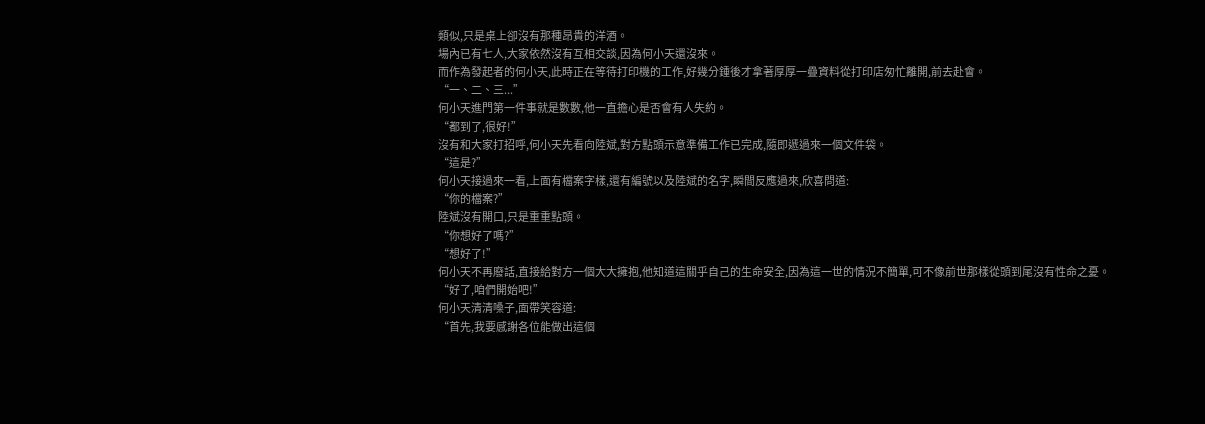類似,只是桌上卻沒有那種昂貴的洋酒。
場內已有七人,大家依然沒有互相交談,因為何小天還沒來。
而作為發起者的何小天,此時正在等待打印機的工作,好幾分鍾後才拿著厚厚一疊資料從打印店匆忙離開,前去赴會。
“一、二、三...”
何小天進門第一件事就是數數,他一直擔心是否會有人失約。
“都到了,很好!”
沒有和大家打招呼,何小天先看向陸斌,對方點頭示意準備工作已完成,隨即遞過來一個文件袋。
“這是?”
何小天接過來一看,上面有檔案字樣,還有編號以及陸斌的名字,瞬間反應過來,欣喜問道:
“你的檔案?”
陸斌沒有開口,只是重重點頭。
“你想好了嗎?”
“想好了!”
何小天不再廢話,直接給對方一個大大擁抱,他知道這關乎自己的生命安全,因為這一世的情況不簡單,可不像前世那樣從頭到尾沒有性命之憂。
“好了,咱們開始吧!”
何小天清清嗓子,面帶笑容道:
“首先,我要感謝各位能做出這個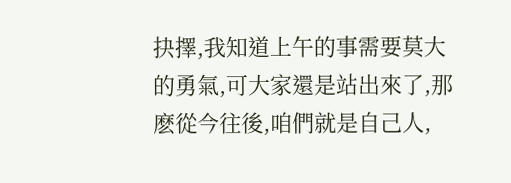抉擇,我知道上午的事需要莫大的勇氣,可大家還是站出來了,那麽從今往後,咱們就是自己人,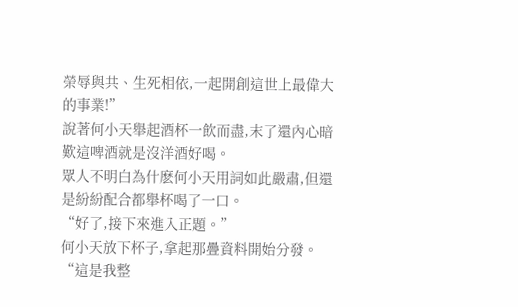榮辱與共、生死相依,一起開創這世上最偉大的事業!”
說著何小天舉起酒杯一飲而盡,末了還內心暗歎這啤酒就是沒洋酒好喝。
眾人不明白為什麽何小天用詞如此嚴肅,但還是紛紛配合都舉杯喝了一口。
“好了,接下來進入正題。”
何小天放下杯子,拿起那疊資料開始分發。
“這是我整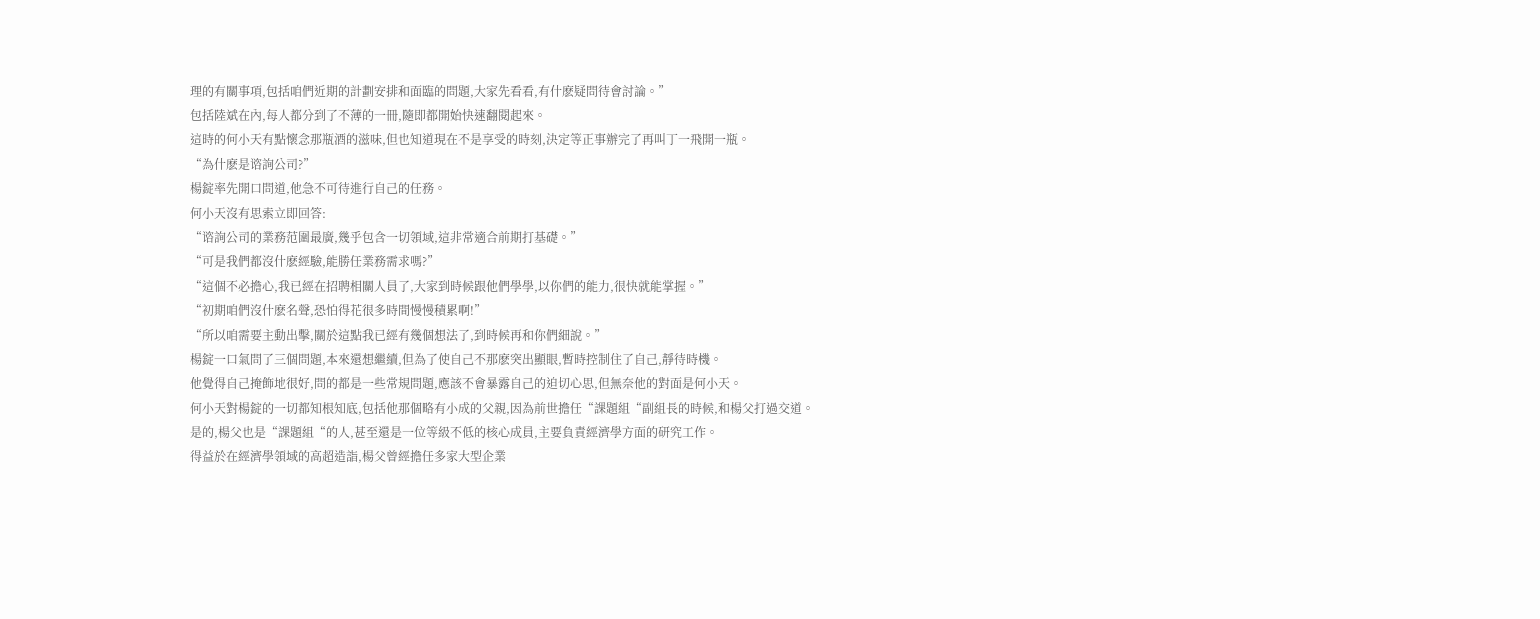理的有關事項,包括咱們近期的計劃安排和面臨的問題,大家先看看,有什麽疑問待會討論。”
包括陸斌在內,每人都分到了不薄的一冊,隨即都開始快速翻閱起來。
這時的何小天有點懷念那瓶酒的滋味,但也知道現在不是享受的時刻,決定等正事辦完了再叫丁一飛開一瓶。
“為什麽是谘詢公司?”
楊錠率先開口問道,他急不可待進行自己的任務。
何小天沒有思索立即回答:
“谘詢公司的業務范圍最廣,幾乎包含一切領域,這非常適合前期打基礎。”
“可是我們都沒什麽經驗,能勝任業務需求嗎?”
“這個不必擔心,我已經在招聘相關人員了,大家到時候跟他們學學,以你們的能力,很快就能掌握。”
“初期咱們沒什麽名聲,恐怕得花很多時間慢慢積累啊!”
“所以咱需要主動出擊,關於這點我已經有幾個想法了,到時候再和你們細說。”
楊錠一口氣問了三個問題,本來還想繼續,但為了使自己不那麽突出顯眼,暫時控制住了自己,靜待時機。
他覺得自己掩飾地很好,問的都是一些常規問題,應該不會暴露自己的迫切心思,但無奈他的對面是何小天。
何小天對楊錠的一切都知根知底,包括他那個略有小成的父親,因為前世擔任“課題組“副組長的時候,和楊父打過交道。
是的,楊父也是“課題組“的人,甚至還是一位等級不低的核心成員,主要負責經濟學方面的研究工作。
得益於在經濟學領域的高超造詣,楊父曾經擔任多家大型企業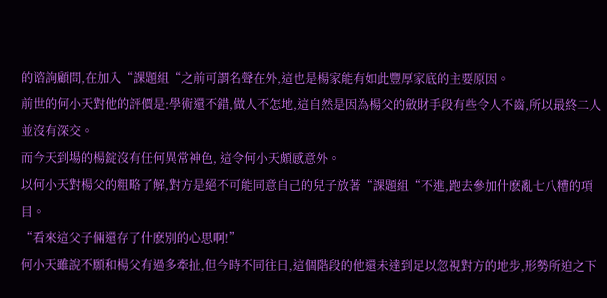的谘詢顧問,在加入“課題組“之前可謂名聲在外,這也是楊家能有如此豐厚家底的主要原因。
前世的何小天對他的評價是:學術還不錯,做人不怎地,這自然是因為楊父的斂財手段有些令人不齒,所以最終二人並沒有深交。
而今天到場的楊錠沒有任何異常神色, 這令何小天頗感意外。
以何小天對楊父的粗略了解,對方是絕不可能同意自己的兒子放著“課題組“不進,跑去參加什麽亂七八糟的項目。
“看來這父子倆還存了什麽別的心思啊!”
何小天雖說不願和楊父有過多牽扯,但今時不同往日,這個階段的他還未達到足以忽視對方的地步,形勢所迫之下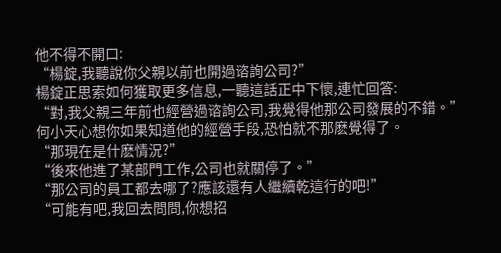他不得不開口:
“楊錠,我聽說你父親以前也開過谘詢公司?”
楊錠正思索如何獲取更多信息,一聽這話正中下懷,連忙回答:
“對,我父親三年前也經營過谘詢公司,我覺得他那公司發展的不錯。”
何小天心想你如果知道他的經營手段,恐怕就不那麽覺得了。
“那現在是什麽情況?”
“後來他進了某部門工作,公司也就關停了。”
“那公司的員工都去哪了?應該還有人繼續乾這行的吧!”
“可能有吧,我回去問問,你想招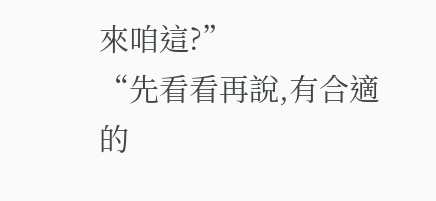來咱這?”
“先看看再說,有合適的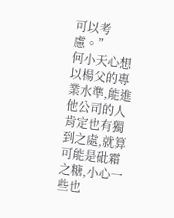可以考慮。”
何小天心想以楊父的專業水準,能進他公司的人肯定也有獨到之處,就算可能是砒霜之糖,小心一些也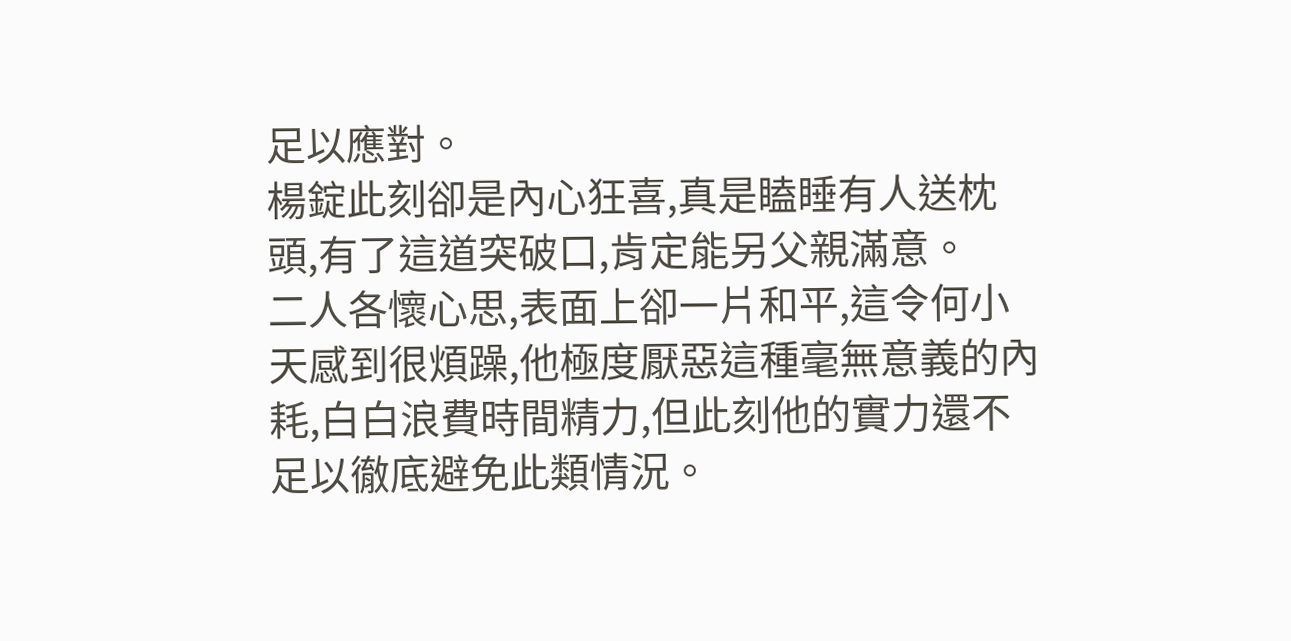足以應對。
楊錠此刻卻是內心狂喜,真是瞌睡有人送枕頭,有了這道突破口,肯定能另父親滿意。
二人各懷心思,表面上卻一片和平,這令何小天感到很煩躁,他極度厭惡這種毫無意義的內耗,白白浪費時間精力,但此刻他的實力還不足以徹底避免此類情況。